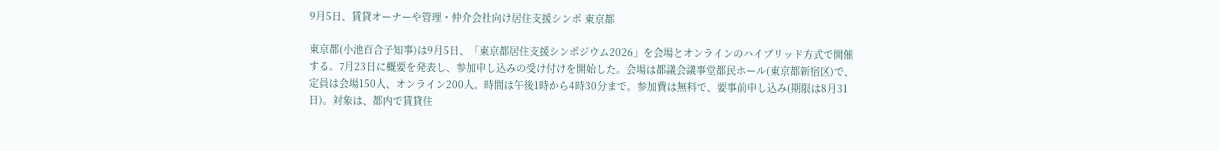9月5日、賃貸オーナーや管理・仲介会社向け居住支援シンポ 東京都

東京都(小池百合子知事)は9月5日、「東京都居住支援シンポジウム2026」を会場とオンラインのハイブリッド方式で開催する。7月23日に概要を発表し、参加申し込みの受け付けを開始した。会場は都議会議事堂都民ホール(東京都新宿区)で、定員は会場150人、オンライン200人。時間は午後1時から4時30分まで。参加費は無料で、要事前申し込み(期限は8月31日)。対象は、都内で賃貸住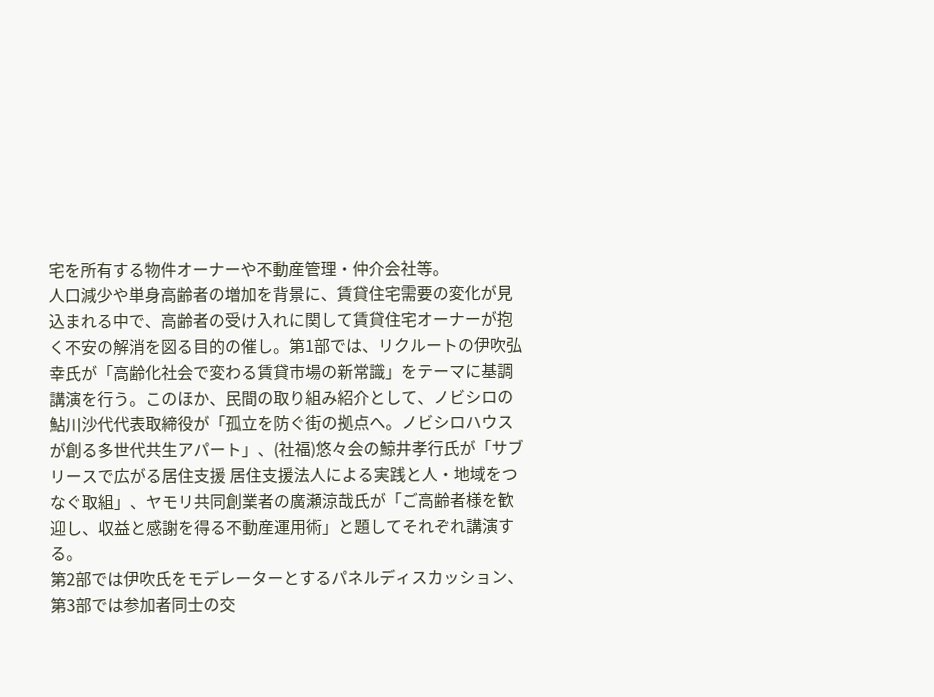宅を所有する物件オーナーや不動産管理・仲介会社等。
人口減少や単身高齢者の増加を背景に、賃貸住宅需要の変化が見込まれる中で、高齢者の受け入れに関して賃貸住宅オーナーが抱く不安の解消を図る目的の催し。第1部では、リクルートの伊吹弘幸氏が「高齢化社会で変わる賃貸市場の新常識」をテーマに基調講演を行う。このほか、民間の取り組み紹介として、ノビシロの鮎川沙代代表取締役が「孤立を防ぐ街の拠点へ。ノビシロハウスが創る多世代共生アパート」、(社福)悠々会の鯨井孝行氏が「サブリースで広がる居住支援 居住支援法人による実践と人・地域をつなぐ取組」、ヤモリ共同創業者の廣瀬涼哉氏が「ご高齢者様を歓迎し、収益と感謝を得る不動産運用術」と題してそれぞれ講演する。
第2部では伊吹氏をモデレーターとするパネルディスカッション、第3部では参加者同士の交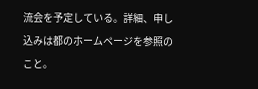流会を予定している。詳細、申し込みは都のホームページを参照のこと。